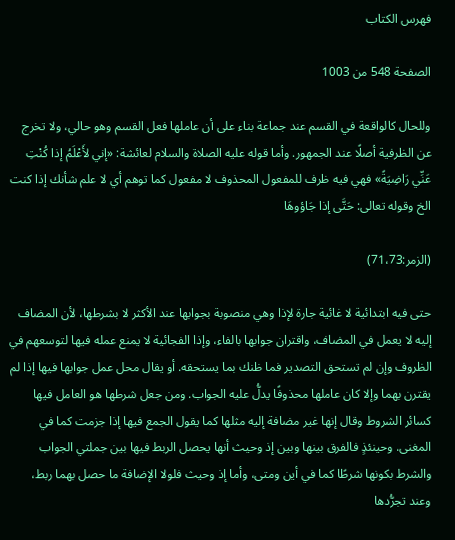فهرس الكتاب

الصفحة 548 من 1003

وللحال كالواقعة في القسم عند جماعة بناء على أن عاملها فعل القسم وهو حالي، ولا تخرج عن الظرفية أصلًا عند الجمهور. وأما قوله عليه الصلاة والسلام لعائشة: «إني لأَعْلَمُ إذا كُنْتِ عَنِّي رَاضِيَةً» فهي فيه ظرف للمفعول المحذوف لا مفعول كما توهم أي لا علم شأنك إذا كنت الخ وقوله تعالى: حَتَّى إذا جَاؤوهَا

(الزمر:71،73)

حتى فيه ابتدائية لا غائية جارة لإذا وهي منصوبة بجوابها عند الأكثر لا بشرطها، لأن المضاف إليه لا يعمل في المضاف، واقتران جوابها بالفاء، وإذا الفجائية لا يمنع عمله فيها لتوسعهم في الظروف وإن لم تستحق التصدير فما ظنك بما يستحقه. أو يقال محل عمل جوابها فيها إذا لم يقترن بهما وإلا كان عاملها محذوفًا يدلُّ عليه الجواب. ومن جعل شرطها هو العامل فيها كسائر الشروط وقال إنها غير مضافة إليه مثلها كما يقول الجمع فيها إذا جزمت كما في المغنى. وحينئذٍ فالفرق بينها وبين إذ وحيث أنها يحصل الربط فيها بين جملتي الجواب والشرط بكونها شرطًا كما في أين ومتى، وأما إذ وحيث فلولا الإضافة ما حصل بهما ربط، وعند تجرُّدها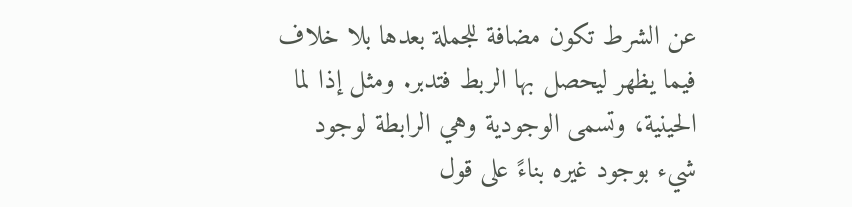عن الشرط تكون مضافة للجملة بعدها بلا خلاف فيما يظهر ليحصل بها الربط فتدبر. ومثل إذا لما الحينية، وتسمى الوجودية وهي الرابطة لوجود شيء بوجود غيره بناءً على قول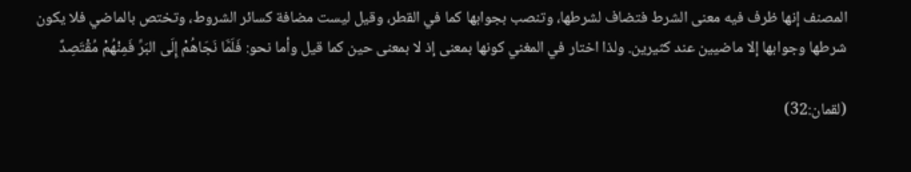المصنف إنها ظرف فيه معنى الشرط فتضاف لشرطها، وتنصب بجوابها كما في القطر، وقيل ليست مضافة كسائر الشروط، وتختص بالماضي فلا يكون شرطها وجوابها إلا ماضيين عند كثيرين. ولذا اختار في المغني كونها بمعنى إذ لا بمعنى حين كما قيل وأما نحو: فَلَمَّا نَجَاهُمْ إِلَى البَرِّ فَمِنْهُمْ مُقْتَصِدٌ

(لقمان:32)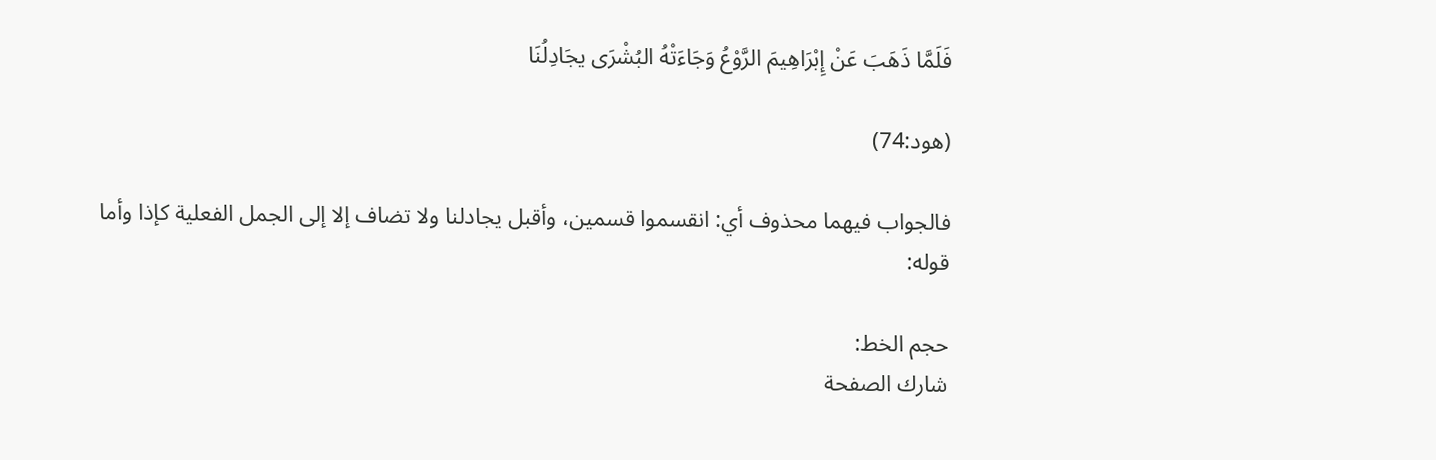فَلَمَّا ذَهَبَ عَنْ إِبْرَاهِيمَ الرَّوْعُ وَجَاءَتْهُ البُشْرَى يجَادِلُنَا

(هود:74)

فالجواب فيهما محذوف أي: انقسموا قسمين، وأقبل يجادلنا ولا تضاف إلا إلى الجمل الفعلية كإذا وأما قوله:

حجم الخط:
شارك الصفحة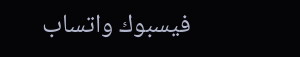فيسبوك واتساب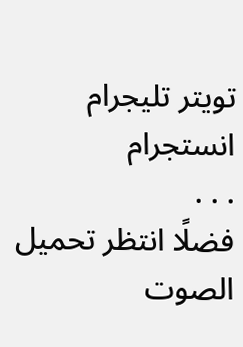تويتر تليجرام انستجرام
. . .
فضلًا انتظر تحميل الصوت